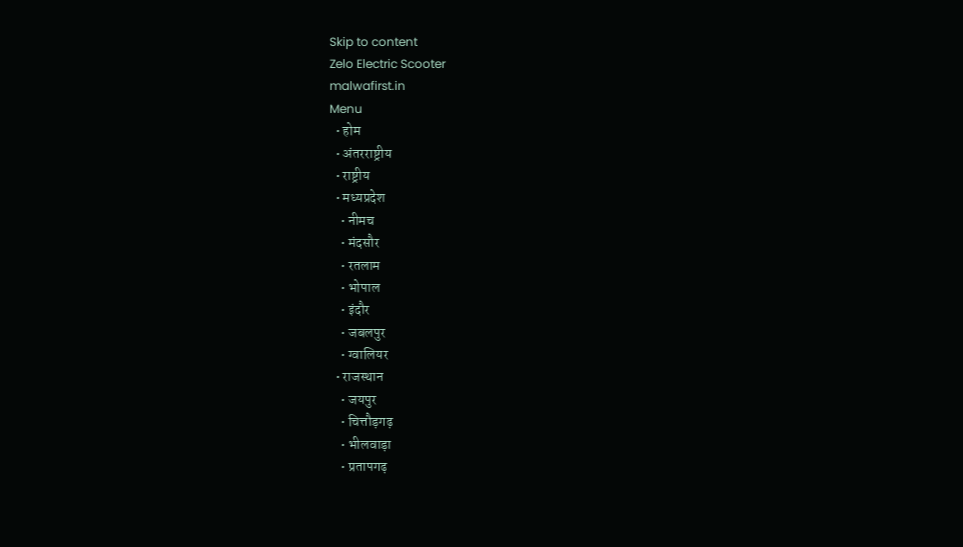Skip to content
Zelo Electric Scooter
malwafirst.in
Menu
  • होम
  • अंतरराष्ट्रीय
  • राष्ट्रीय
  • मध्यप्रदेश
    • नीमच
    • मंदसौर
    • रतलाम
    • भोपाल
    • इंदौर
    • जबलपुर
    • ग्वालियर
  • राजस्थान
    • जयपुर
    • चित्तौड़गढ़
    • भीलवाड़ा
    • प्रतापगढ़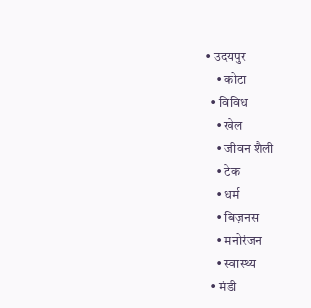• उदयपुर
    • कोटा
  • विविध
    • खेल
    • जीवन शैली
    • टेक
    • धर्म
    • बिज़नस
    • मनोरंजन
    • स्वास्थ्य
  • मंडी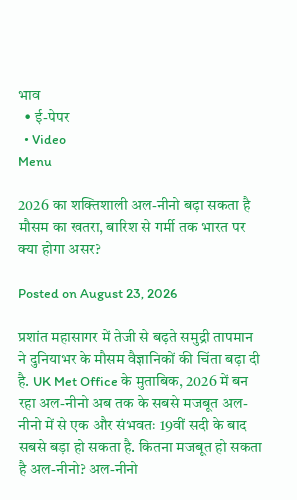भाव
  • ई-पेपर
  • Video
Menu

2026 का शक्तिशाली अल-नीनो बढ़ा सकता है मौसम का खतरा, बारिश से गर्मी तक भारत पर क्या होगा असर?

Posted on August 23, 2026

प्रशांत महासागर में तेजी से बढ़ते समुद्री तापमान ने दुनियाभर के मौसम वैज्ञानिकों की चिंता बढ़ा दी है. UK Met Office के मुताबिक, 2026 में बन रहा अल-नीनो अब तक के सबसे मजबूत अल-नीनो में से एक और संभवतः 19वीं सदी के बाद सबसे बड़ा हो सकता है. कितना मजबूत हो सकता है अल-नीनो? अल-नीनो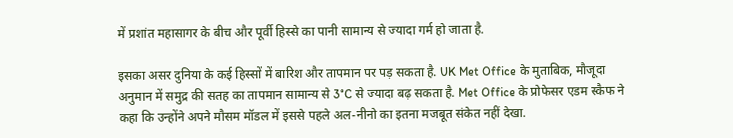में प्रशांत महासागर के बीच और पूर्वी हिस्से का पानी सामान्य से ज्यादा गर्म हो जाता है.

इसका असर दुनिया के कई हिस्सों में बारिश और तापमान पर पड़ सकता है. UK Met Office के मुताबिक, मौजूदा अनुमान में समुद्र की सतह का तापमान सामान्य से 3°C से ज्यादा बढ़ सकता है. Met Office के प्रोफेसर एडम स्कैफ ने कहा कि उन्होंने अपने मौसम मॉडल में इससे पहले अल-नीनो का इतना मजबूत संकेत नहीं देखा.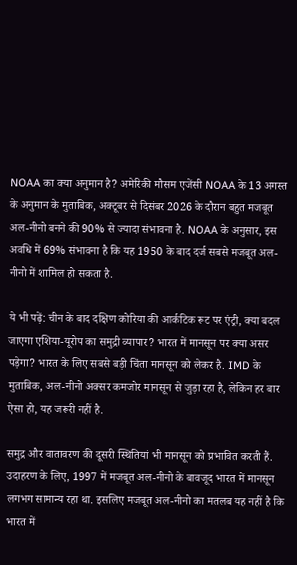NOAA का क्या अनुमान है? अमेरिकी मौसम एजेंसी NOAA के 13 अगस्त के अनुमान के मुताबिक, अक्टूबर से दिसंबर 2026 के दौरान बहुत मजबूत अल-नीनो बनने की 90% से ज्यादा संभावना है. NOAA के अनुसार, इस अवधि में 69% संभावना है कि यह 1950 के बाद दर्ज सबसे मजबूत अल-नीनो में शामिल हो सकता है.

ये भी पढ़ें: चीन के बाद दक्षिण कोरिया की आर्कटिक रूट पर एंट्री, क्या बदल जाएगा एशिया-यूरोप का समुद्री व्यापार? भारत में मानसून पर क्या असर पड़ेगा? भारत के लिए सबसे बड़ी चिंता मानसून को लेकर है. IMD के मुताबिक, अल-नीनो अक्सर कमजोर मानसून से जुड़ा रहा है, लेकिन हर बार ऐसा हो, यह जरूरी नहीं है.

समुद्र और वातावरण की दूसरी स्थितियां भी मानसून को प्रभावित करती हैं. उदाहरण के लिए, 1997 में मजबूत अल-नीनो के बावजूद भारत में मानसून लगभग सामान्य रहा था. इसलिए मजबूत अल-नीनो का मतलब यह नहीं है कि भारत में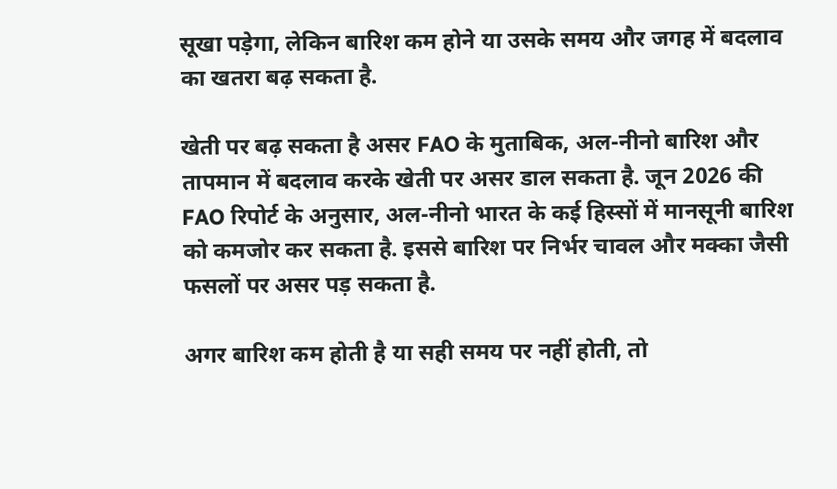सूखा पड़ेगा, लेकिन बारिश कम होने या उसके समय और जगह में बदलाव का खतरा बढ़ सकता है.

खेती पर बढ़ सकता है असर FAO के मुताबिक, अल-नीनो बारिश और तापमान में बदलाव करके खेती पर असर डाल सकता है. जून 2026 की FAO रिपोर्ट के अनुसार, अल-नीनो भारत के कई हिस्सों में मानसूनी बारिश को कमजोर कर सकता है. इससे बारिश पर निर्भर चावल और मक्का जैसी फसलों पर असर पड़ सकता है.

अगर बारिश कम होती है या सही समय पर नहीं होती, तो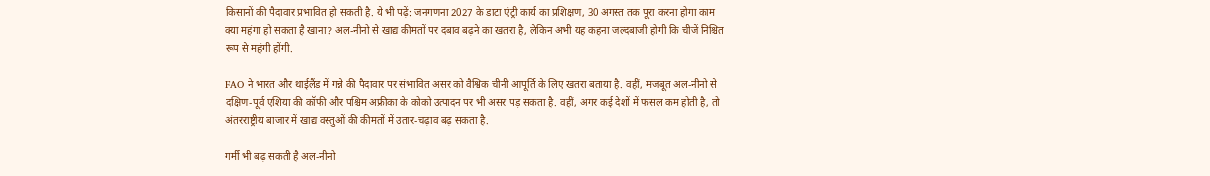किसानों की पैदावार प्रभावित हो सकती है. ये भी पढ़ें: जनगणना 2027 के डाटा एंट्री कार्य का प्रशिक्षण, 30 अगस्त तक पूरा करना होगा काम क्या महंगा हो सकता है खाना? अल-नीनो से खाद्य कीमतों पर दबाव बढ़ने का खतरा है, लेकिन अभी यह कहना जल्दबाजी होगी कि चीजें निश्चित रूप से महंगी होंगी.

FAO ने भारत और थाईलैंड में गन्ने की पैदावार पर संभावित असर को वैश्विक चीनी आपूर्ति के लिए खतरा बताया है. वहीं, मजबूत अल-नीनो से दक्षिण-पूर्व एशिया की कॉफी और पश्चिम अफ्रीका के कोको उत्पादन पर भी असर पड़ सकता है. वहीं, अगर कई देशों में फसल कम होती है, तो अंतरराष्ट्रीय बाजार में खाद्य वस्तुओं की कीमतों में उतार-चढ़ाव बढ़ सकता है.

गर्मी भी बढ़ सकती है अल-नीनो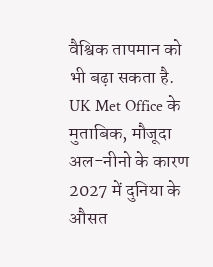वैश्विक तापमान को भी बढ़ा सकता है. UK Met Office के मुताबिक, मौजूदा अल-नीनो के कारण 2027 में दुनिया के औसत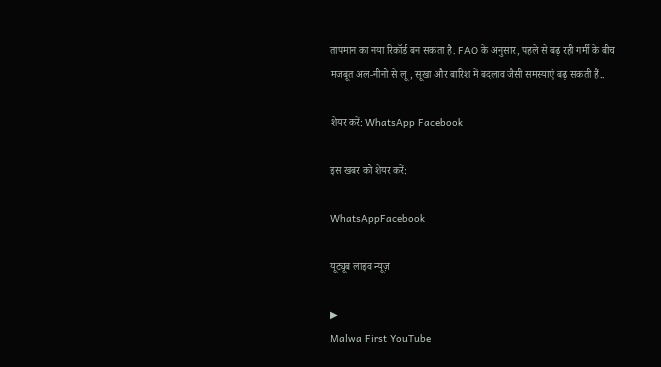तापमान का नया रिकॉर्ड बन सकता है. FAO के अनुसार, पहले से बढ़ रही गर्मी के बीच मजबूत अल-नीनो से लू, सूखा और बारिश में बदलाव जैसी समस्याएं बढ़ सकती हैं..

शेयर करें: WhatsApp Facebook

इस खबर को शेयर करें:

WhatsAppFacebook

यूट्यूब लाइव न्यूज़

▶
Malwa First YouTube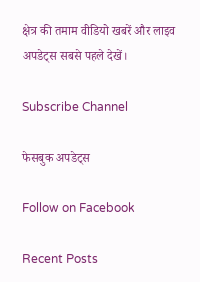क्षेत्र की तमाम वीडियो खबरें और लाइव अपडेट्स सबसे पहले देखें।

Subscribe Channel

फेसबुक अपडेट्स

Follow on Facebook

Recent Posts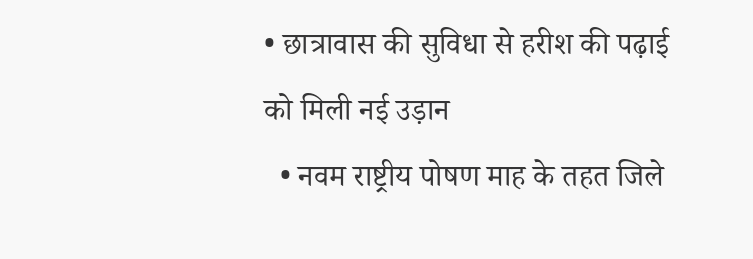• छात्रावास की सुविधा से हरीश की पढ़ाई को मिली नई उड़ान
  • नवम राष्ट्रीय पोषण माह के तहत जिले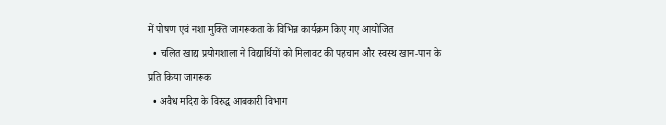में पोषण एवं नशा मुक्ति जागरूकता के विभिन्न कार्यक्रम किए गए आयोजित
  • चलित खाद्य प्रयोगशाला ने विद्यार्थियों को मिलावट की पहचान और स्वस्थ खान-पान के प्रति किया जागरूक
  • अवैध मदिरा के विरुद्ध आबकारी विभाग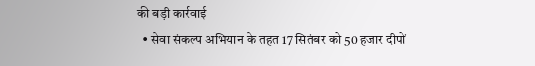की बड़ी कार्रवाई
  • सेवा संकल्प अभियान के तहत 17 सितंबर को 50 हजार दीपों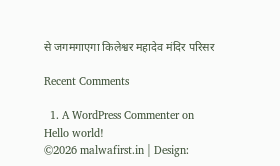से जगमगाएगा किलेश्वर महादेव मंदिर परिसर

Recent Comments

  1. A WordPress Commenter on Hello world!
©2026 malwafirst.in | Design: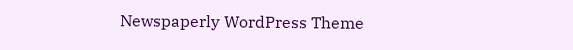Newspaperly WordPress Theme